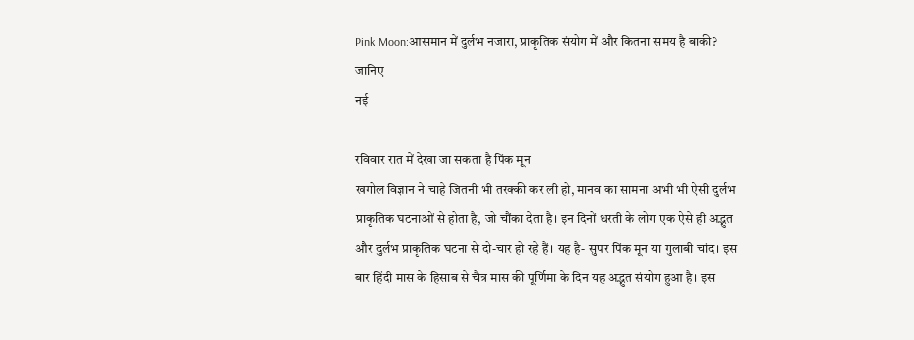Pink Moon:आसमान में दुर्लभ नजारा, प्राकृतिक संयोग में और कितना समय है बाकी? जानिए
नई

रविवार रात में देखा जा सकता है पिंक मून
खगोल विज्ञान ने चाहे जितनी भी तरक्की कर ली हो, मानव का सामना अभी भी ऐसी दुर्लभ प्राकृतिक घटनाओं से होता है, जो चौंका देता है। इन दिनों धरती के लोग एक ऐसे ही अद्भुत और दुर्लभ प्राकृतिक घटना से दो-चार हो रहे हैं। यह है- सुपर पिंक मून या गुलाबी चांद। इस बार हिंदी मास के हिसाब से चैत्र मास की पूर्णिमा के दिन यह अद्भुत संयोग हुआ है। इस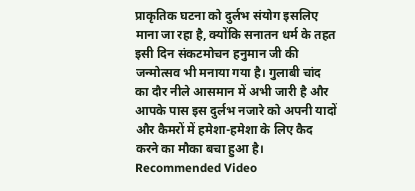प्राकृतिक घटना को दुर्लभ संयोग इसलिए माना जा रहा है, क्योंकि सनातन धर्म के तहत इसी दिन संकटमोचन हनुमान जी की जन्मोत्सव भी मनाया गया है। गुलाबी चांद का दौर नीले आसमान में अभी जारी है और आपके पास इस दुर्लभ नजारे को अपनी यादों और कैमरों में हमेशा-हमेशा के लिए कैद करने का मौका बचा हुआ है।
Recommended Video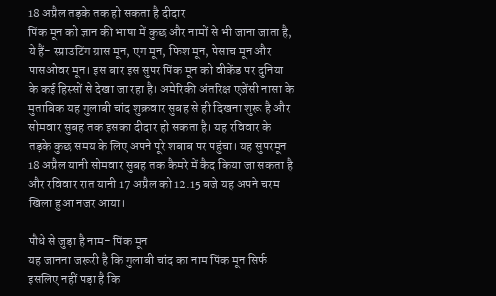18 अप्रैल तड़के तक हो सकता है दीदार
पिंक मून को ज्ञान की भाषा में कुछ और नामों से भी जाना जाता है, ये हैं- स्प्राउटिंग ग्रास मून, एग मून, फिश मून, पेसाच मून और पासओवर मून। इस बार इस सुपर पिंक मून को वीकेंड पर दुनिया के कई हिस्सों से देखा जा रहा है। अमेरिकी अंतरिक्ष एजेंसी नासा के मुताबिक यह गुलाबी चांद शुक्रवार सुबह से ही दिखना शुरू है और सोमवार सुबह तक इसका दीदार हो सकता है। यह रविवार के तड़के कुछ समय के लिए अपने पूरे शबाब पर पहुंचा। यह सुपरमून 18 अप्रैल यानी सोमवार सुबह तक कैमरे में कैद किया जा सकता है और रविवार रात यानी 17 अप्रैल को 12.15 बजे यह अपने चरम खिला हुआ नजर आया।

पौधे से जुड़ा है नाम- पिंक मून
यह जानना जरूरी है कि गुलाबी चांद का नाम पिंक मून सिर्फ इसलिए नहीं पड़ा है कि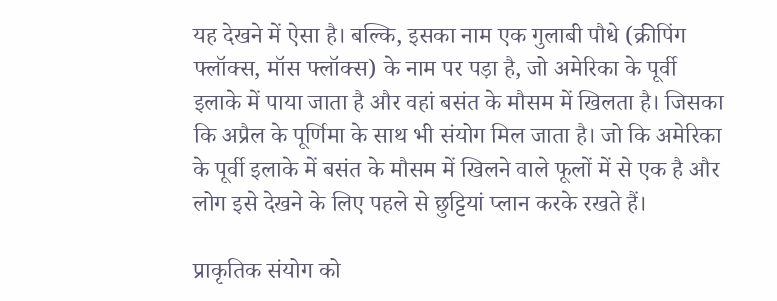यह देखने में ऐसा है। बल्कि, इसका नाम एक गुलाबी पौधे (क्रीपिंग फ्लॉक्स, मॉस फ्लॉक्स) के नाम पर पड़ा है, जो अमेरिका के पूर्वी इलाके में पाया जाता है और वहां बसंत के मौसम में खिलता है। जिसका कि अप्रैल के पूर्णिमा के साथ भी संयोग मिल जाता है। जो कि अमेरिका के पूर्वी इलाके में बसंत के मौसम में खिलने वाले फूलों में से एक है और लोग इसे देखने के लिए पहले से छुट्टियां प्लान करके रखते हैं।

प्राकृतिक संयोग को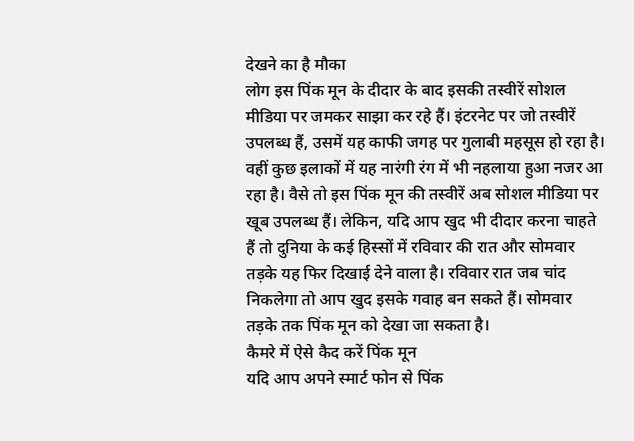देखने का है मौका
लोग इस पिंक मून के दीदार के बाद इसकी तस्वीरें सोशल मीडिया पर जमकर साझा कर रहे हैं। इंटरनेट पर जो तस्वीरें उपलब्ध हैं, उसमें यह काफी जगह पर गुलाबी महसूस हो रहा है। वहीं कुछ इलाकों में यह नारंगी रंग में भी नहलाया हुआ नजर आ रहा है। वैसे तो इस पिंक मून की तस्वीरें अब सोशल मीडिया पर खूब उपलब्ध हैं। लेकिन, यदि आप खुद भी दीदार करना चाहते हैं तो दुनिया के कई हिस्सों में रविवार की रात और सोमवार तड़के यह फिर दिखाई देने वाला है। रविवार रात जब चांद निकलेगा तो आप खुद इसके गवाह बन सकते हैं। सोमवार तड़के तक पिंक मून को देखा जा सकता है।
कैमरे में ऐसे कैद करें पिंक मून
यदि आप अपने स्मार्ट फोन से पिंक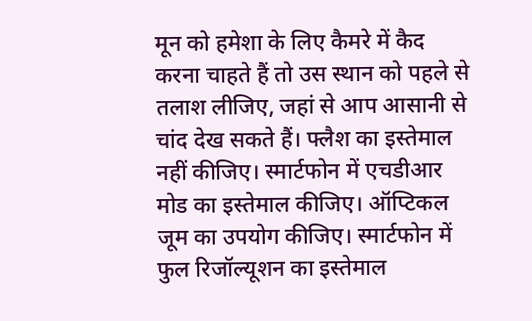मून को हमेशा के लिए कैमरे में कैद करना चाहते हैं तो उस स्थान को पहले से तलाश लीजिए, जहां से आप आसानी से चांद देख सकते हैं। फ्लैश का इस्तेमाल नहीं कीजिए। स्मार्टफोन में एचडीआर मोड का इस्तेमाल कीजिए। ऑप्टिकल जूम का उपयोग कीजिए। स्मार्टफोन में फुल रिजॉल्यूशन का इस्तेमाल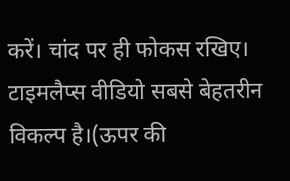करें। चांद पर ही फोकस रखिए। टाइमलैप्स वीडियो सबसे बेहतरीन विकल्प है।(ऊपर की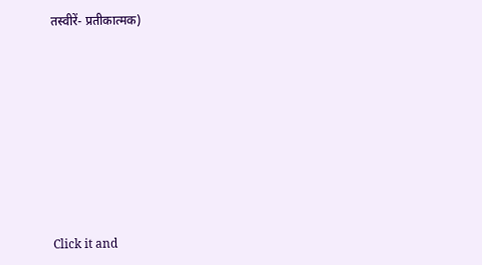तस्वीरें- प्रतीकात्मक)












Click it and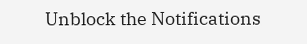Unblock the Notifications